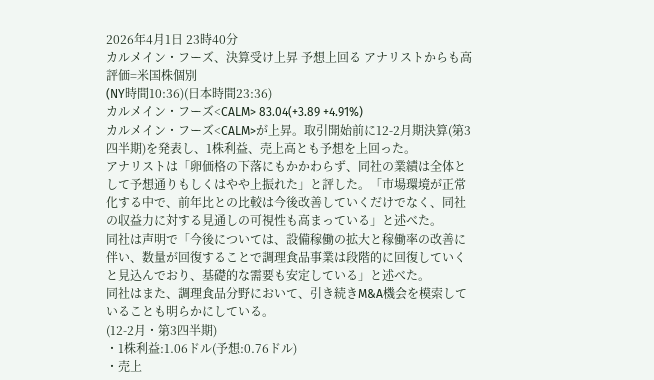2026年4月1日 23時40分
カルメイン・フーズ、決算受け上昇 予想上回る アナリストからも高評価=米国株個別
(NY時間10:36)(日本時間23:36)
カルメイン・フーズ<CALM> 83.04(+3.89 +4.91%)
カルメイン・フーズ<CALM>が上昇。取引開始前に12-2月期決算(第3四半期)を発表し、1株利益、売上高とも予想を上回った。
アナリストは「卵価格の下落にもかかわらず、同社の業績は全体として予想通りもしくはやや上振れた」と評した。「市場環境が正常化する中で、前年比との比較は今後改善していくだけでなく、同社の収益力に対する見通しの可視性も高まっている」と述べた。
同社は声明で「今後については、設備稼働の拡大と稼働率の改善に伴い、数量が回復することで調理食品事業は段階的に回復していくと見込んでおり、基礎的な需要も安定している」と述べた。
同社はまた、調理食品分野において、引き続きM&A機会を模索していることも明らかにしている。
(12-2月・第3四半期)
・1株利益:1.06ドル(予想:0.76ドル)
・売上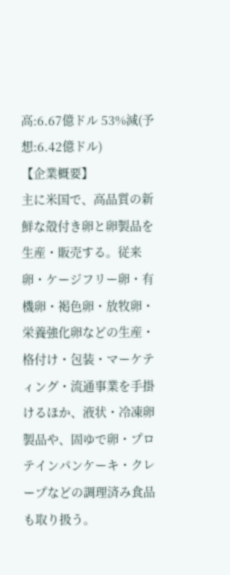高:6.67億ドル 53%減(予想:6.42億ドル)
【企業概要】
主に米国で、高品質の新鮮な殻付き卵と卵製品を生産・販売する。従来卵・ケージフリー卵・有機卵・褐色卵・放牧卵・栄養強化卵などの生産・格付け・包装・マーケティング・流通事業を手掛けるほか、液状・冷凍卵製品や、固ゆで卵・プロテインパンケーキ・クレープなどの調理済み食品も取り扱う。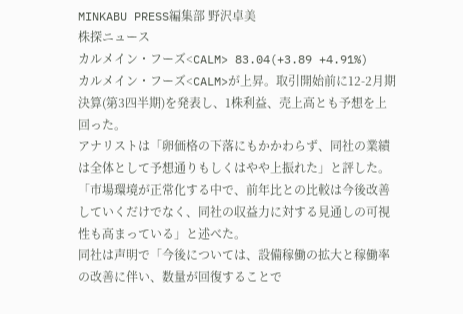MINKABU PRESS編集部 野沢卓美
株探ニュース
カルメイン・フーズ<CALM> 83.04(+3.89 +4.91%)
カルメイン・フーズ<CALM>が上昇。取引開始前に12-2月期決算(第3四半期)を発表し、1株利益、売上高とも予想を上回った。
アナリストは「卵価格の下落にもかかわらず、同社の業績は全体として予想通りもしくはやや上振れた」と評した。「市場環境が正常化する中で、前年比との比較は今後改善していくだけでなく、同社の収益力に対する見通しの可視性も高まっている」と述べた。
同社は声明で「今後については、設備稼働の拡大と稼働率の改善に伴い、数量が回復することで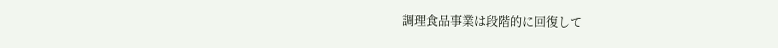調理食品事業は段階的に回復して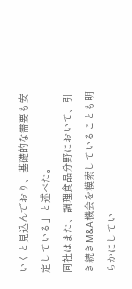いくと見込んでおり、基礎的な需要も安定している」と述べた。
同社はまた、調理食品分野において、引き続きM&A機会を模索していることも明らかにしてい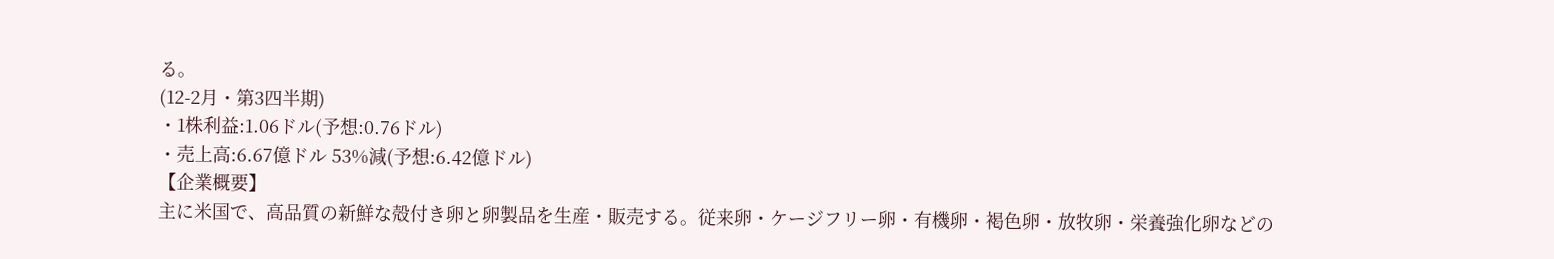る。
(12-2月・第3四半期)
・1株利益:1.06ドル(予想:0.76ドル)
・売上高:6.67億ドル 53%減(予想:6.42億ドル)
【企業概要】
主に米国で、高品質の新鮮な殻付き卵と卵製品を生産・販売する。従来卵・ケージフリー卵・有機卵・褐色卵・放牧卵・栄養強化卵などの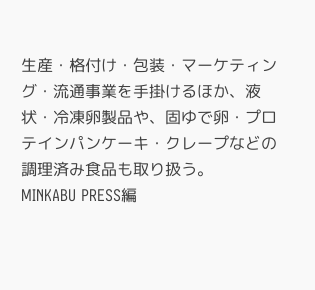生産・格付け・包装・マーケティング・流通事業を手掛けるほか、液状・冷凍卵製品や、固ゆで卵・プロテインパンケーキ・クレープなどの調理済み食品も取り扱う。
MINKABU PRESS編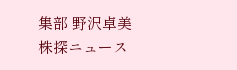集部 野沢卓美
株探ニュース